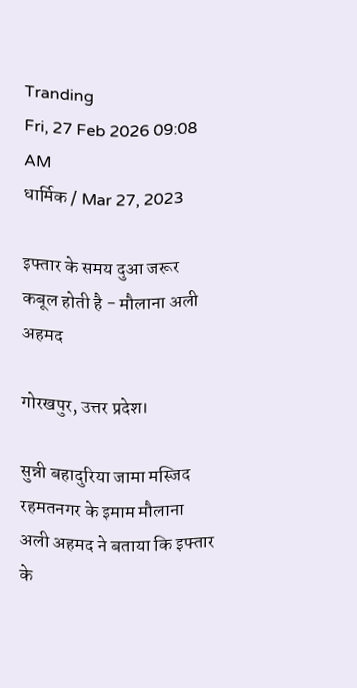Tranding
Fri, 27 Feb 2026 09:08 AM
धार्मिक / Mar 27, 2023

इफ्तार के समय दुआ जरूर कबूल होती है - मौलाना अली अहमद

गोरखपुर, उत्तर प्रदेश।

सुन्नी बहादुरिया जामा मस्जिद रहमतनगर के इमाम मौलाना अली अहमद ने बताया कि इफ्तार के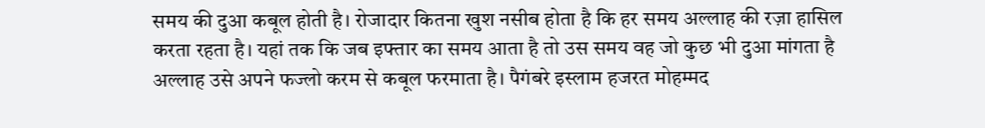समय की दुआ कबूल होती है। रोजादार कितना खुश नसीब होता है कि हर समय अल्लाह की रज़ा हासिल करता रहता है। यहां तक कि जब इफ्तार का समय आता है तो उस समय वह जो कुछ भी दुआ मांगता है अल्लाह उसे अपने फज्लो करम से कबूल फरमाता है। पैगंबरे इस्लाम हजरत मोहम्मद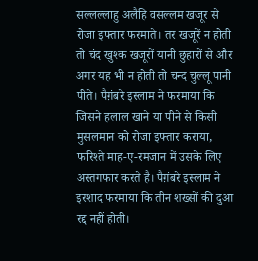सल्लल्लाहु अलैहि वसल्लम खजूर से रोजा इफ्तार फरमाते। तर खजूरें न होती तो चंद खुश्क खजूरों यानी छुहारों से और अगर यह भी न होती तो चन्द चुल्लू पानी पीते। पैग़ंबरे इस्लाम ने फरमाया कि जिसने हलाल खाने या पीने से किसी मुसलमान को रोजा इफ्तार कराया, फरिश्ते माह-ए-रमजान में उसके लिए अस्तगफार करते है। पैग़ंबरे इस्लाम ने इरशाद फरमाया कि तीन शख्सों की दुआ रद्द नहीं होती।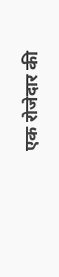एक रोजेदार की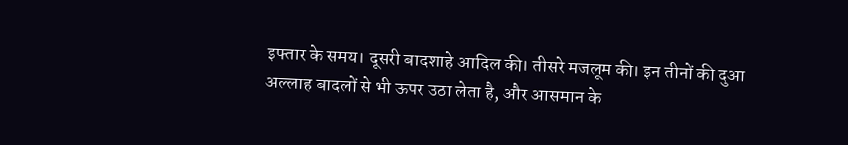इफ्तार के समय। दूसरी बादशाहे आदिल की। तीसरे मजलूम की। इन तीनों की दुआ अल्लाह बादलों से भी ऊपर उठा लेता है, और आसमान के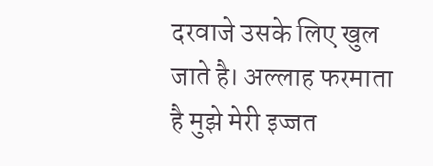दरवाजे उसके लिए खुल जाते है। अल्लाह फरमाता है मुझे मेरी इज्जत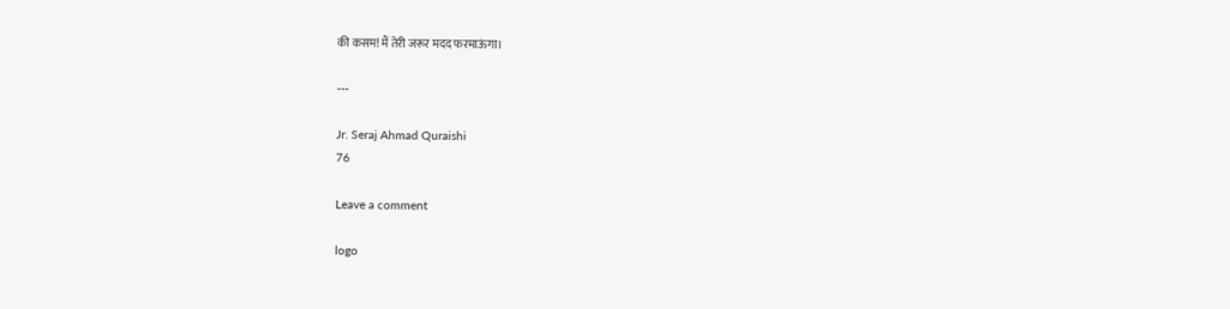की कसम! मैं तेरी जरूर मदद फरमाऊंगा।

---

Jr. Seraj Ahmad Quraishi
76

Leave a comment

logo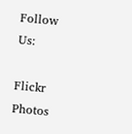Follow Us:

Flickr Photos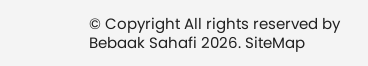© Copyright All rights reserved by Bebaak Sahafi 2026. SiteMap